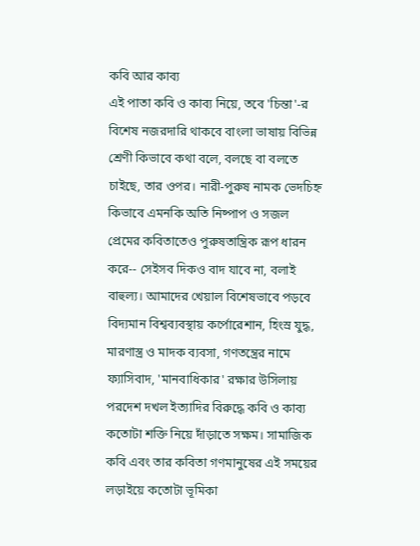কবি আর কাব্য
এই পাতা কবি ও কাব্য নিয়ে, তবে 'চিন্তা'-র বিশেষ নজরদারি থাকবে বাংলা ভাষায় বিভিন্ন শ্রেণী কিভাবে কথা বলে, বলছে বা বলতে চাইছে, তার ওপর। নারী-পুরুষ নামক ভেদচিহ্ন কিভাবে এমনকি অতি নিষ্পাপ ও সজল প্রেমের কবিতাতেও পুরুষতান্ত্রিক রূপ ধারন করে-- সেইসব দিকও বাদ যাবে না, বলাই বাহুল্য। আমাদের খেয়াল বিশেষভাবে পড়বে বিদ্যমান বিশ্বব্যবস্থায় কর্পোরেশান, হিংস্র যুদ্ধ, মারণাস্ত্র ও মাদক ব্যবসা, গণতন্ত্রের নামে ফ্যাসিবাদ, 'মানবাধিকার' রক্ষার উসিলায় পরদেশ দখল ইত্যাদির বিরুদ্ধে কবি ও কাব্য কতোটা শক্তি নিয়ে দাঁড়াতে সক্ষম। সামাজিক কবি এবং তার কবিতা গণমানুষের এই সময়ের লড়াইয়ে কতোটা ভূমিকা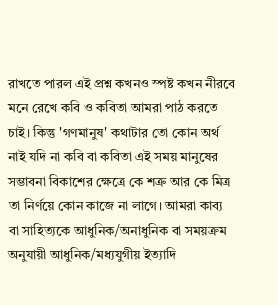রাখতে পারল এই প্রশ্ন কখনও স্পষ্ট কখন নীরবে মনে রেখে কবি ও কবিতা আমরা পাঠ করতে চাই। কিন্তু 'গণমানুষ' কথাটার তো কোন অর্থ নাই যদি না কবি বা কবিতা এই সময় মানুষের সম্ভাবনা বিকাশের ক্ষেত্রে কে শত্রু আর কে মিত্র তা নির্ণয়ে কোন কাজে না লাগে। আমরা কাব্য বা সাহিত্যকে আধুনিক/অনাধুনিক বা সময়ক্রম অনুযায়ী আধুনিক/মধ্যযুগীয় ইত্যাদি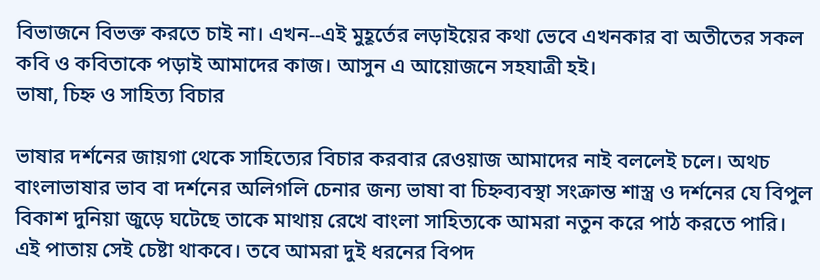বিভাজনে বিভক্ত করতে চাই না। এখন--এই মুহূর্তের লড়াইয়ের কথা ভেবে এখনকার বা অতীতের সকল কবি ও কবিতাকে পড়াই আমাদের কাজ। আসুন এ আয়োজনে সহযাত্রী হই।
ভাষা, চিহ্ন ও সাহিত্য বিচার

ভাষার দর্শনের জায়গা থেকে সাহিত্যের বিচার করবার রেওয়াজ আমাদের নাই বললেই চলে। অথচ বাংলাভাষার ভাব বা দর্শনের অলিগলি চেনার জন্য ভাষা বা চিহ্নব্যবস্থা সংক্রান্ত শাস্ত্র ও দর্শনের যে বিপুল বিকাশ দুনিয়া জুড়ে ঘটেছে তাকে মাথায় রেখে বাংলা সাহিত্যকে আমরা নতুন করে পাঠ করতে পারি। এই পাতায় সেই চেষ্টা থাকবে। তবে আমরা দুই ধরনের বিপদ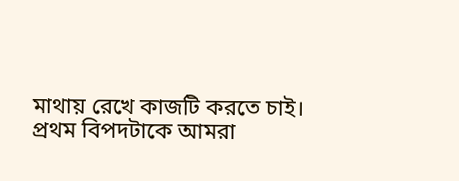মাথায় রেখে কাজটি করতে চাই।
প্রথম বিপদটাকে আমরা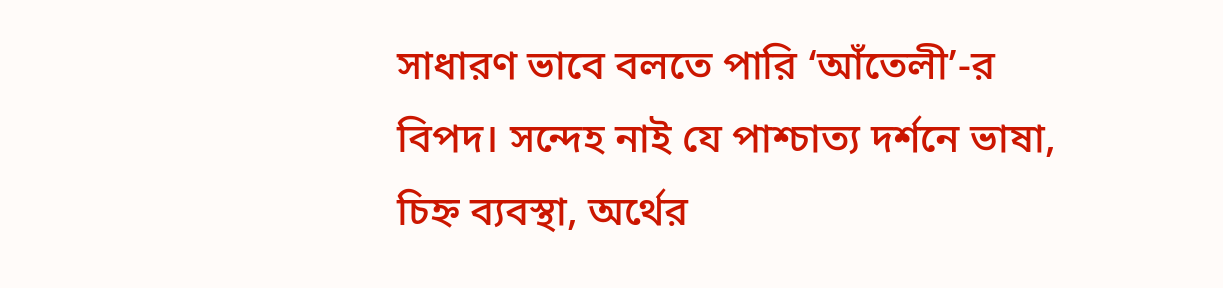সাধারণ ভাবে বলতে পারি ‘আঁতেলী’-র বিপদ। সন্দেহ নাই যে পাশ্চাত্য দর্শনে ভাষা, চিহ্ন ব্যবস্থা, অর্থের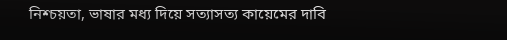নিশ্চয়তা, ভাষার মধ্য দিয়ে সত্যাসত্য কায়েমের দাবি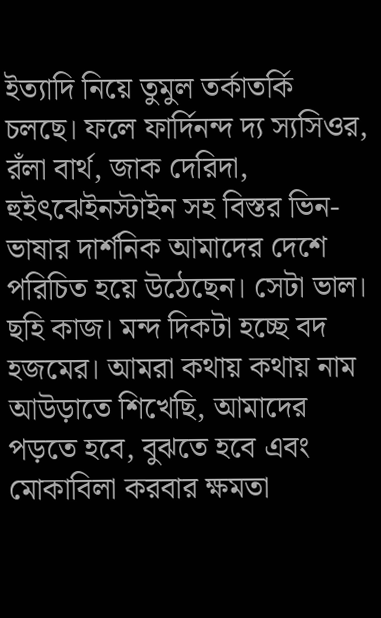ইত্যাদি নিয়ে তুমুল তর্কাতর্কি চলছে। ফলে ফার্দিনন্দ দ্য স্যসিওর, রঁলা বার্থ, জাক দেরিদা, হুইৎঝেইনস্টাইন সহ বিস্তর ভিন-ভাষার দার্শনিক আমাদের দেশে পরিচিত হয়ে উঠেছেন। সেটা ভাল। ছহি কাজ। মন্দ দিকটা হচ্ছে বদ হজমের। আমরা কথায় কথায় নাম আউড়াতে শিখেছি, আমাদের পড়তে হবে, বুঝতে হবে এবং মোকাবিলা করবার ক্ষমতা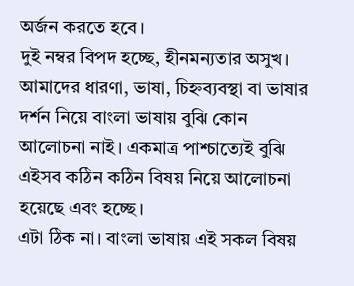অর্জন করতে হবে।
দুই নম্বর বিপদ হচ্ছে, হীনমন্যতার অসুখ। আমাদের ধারণা, ভাষা, চিহ্নব্যবস্থা বা ভাষার দর্শন নিয়ে বাংলা ভাষায় বুঝি কোন আলোচনা নাই। একমাত্র পাশ্চাত্যেই বুঝি এইসব কঠিন কঠিন বিষয় নিয়ে আলোচনা হয়েছে এবং হচ্ছে।
এটা ঠিক না। বাংলা ভাষায় এই সকল বিষয়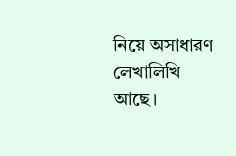নিয়ে অসাধারণ লেখালিখি আছে।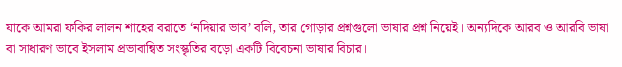যাকে আমরা ফকির লালন শাহের বরাতে ‘নদিয়ার ভাব’ বলি, তার গোড়ার প্রশ্নগুলো ভাষার প্রশ্ন নিয়েই। অন্যদিকে আরব ও আরবি ভাষা বা সাধারণ ভাবে ইসলাম প্রভাবান্বিত সংস্কৃতির বড়ো একটি বিবেচনা ভাষার বিচার।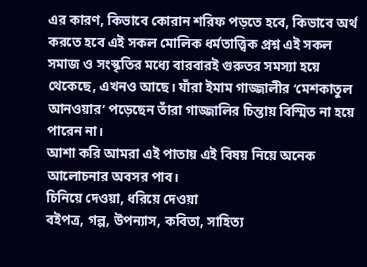এর কারণ, কিভাবে কোরান শরিফ পড়তে হবে, কিভাবে অর্থ করতে হবে এই সকল মোলিক ধর্মতাত্ত্বিক প্রশ্ন এই সকল সমাজ ও সংস্কৃতির মধ্যে বারবারই গুরুতর সমস্যা হয়ে থেকেছে, এখনও আছে। যাঁরা ইমাম গাজ্জালীর ‘মেশকাতুল আনওয়ার’ পড়েছেন তাঁরা গাজ্জালির চিন্তায় বিস্মিত না হয়ে পারেন না।
আশা করি আমরা এই পাতায় এই বিষয় নিয়ে অনেক আলোচনার অবসর পাব।
চিনিয়ে দেওয়া, ধরিয়ে দেওয়া
বইপত্র, গল্প, উপন্যাস, কবিতা, সাহিত্য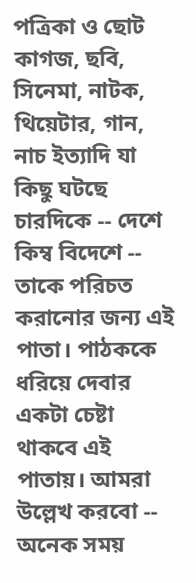পত্রিকা ও ছোট কাগজ, ছবি, সিনেমা, নাটক, থিয়েটার, গান, নাচ ইত্যাদি যা কিছু ঘটছে চারদিকে -- দেশে কিম্ব বিদেশে -- তাকে পরিচত করানোর জন্য এই পাতা। পাঠককে ধরিয়ে দেবার একটা চেষ্টা থাকবে এই পাতায়। আমরা উল্লেখ করবো -- অনেক সময়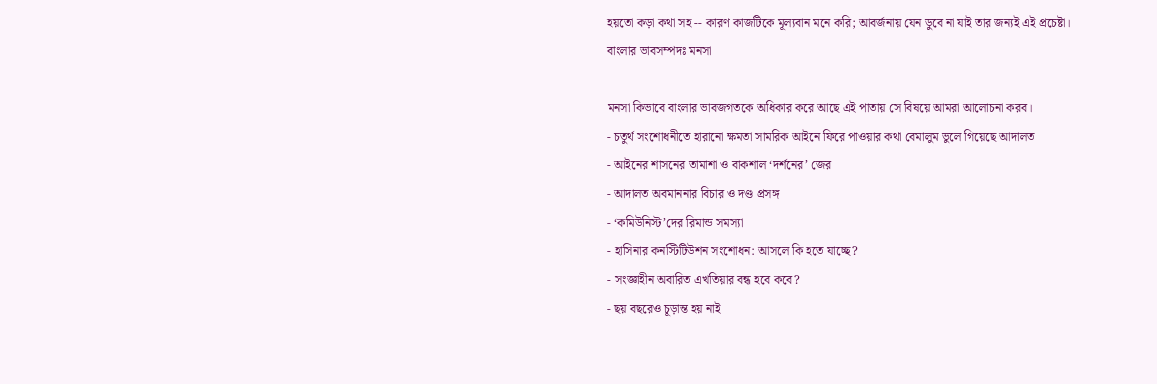হয়তো কড়া কথা সহ -- কারণ কাজটিকে মূল্যবান মনে করি; আবর্জনায় যেন ডুবে না যাই তার জন্যই এই প্রচেষ্টা।
বাংলার ভাবসম্পদঃ মনসা

মনসা কিভাবে বাংলার ভাবজগতকে অধিকার করে আছে এই পাতায় সে বিষয়ে আমরা আলোচনা করব।
- চতুর্থ সংশোধনীতে হারানো ক্ষমতা সামরিক আইনে ফিরে পাওয়ার কথা বেমালুম ভুলে গিয়েছে আদালত
- আইনের শাসনের তামাশা ও বাকশাল ‘দর্শনের’ জের
- আদালত অবমাননার বিচার ও দণ্ড প্রসঙ্গ
- ‘কমিউনিস্ট’দের রিমান্ড সমস্যা
- হাসিনার কনস্টিটিউশন সংশোধন: আসলে কি হতে যাচ্ছে?
- সংজ্ঞাহীন অবারিত এখতিয়ার বন্ধ হবে কবে?
- ছয় বছরেও চূড়ান্ত হয় নাই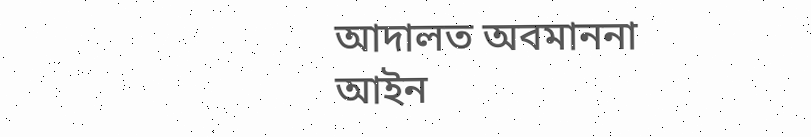আদালত অবমাননা আইন